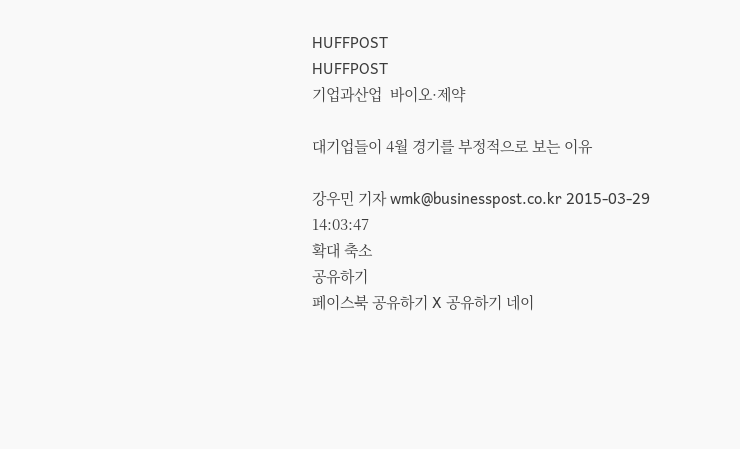HUFFPOST
HUFFPOST
기업과산업  바이오·제약

대기업들이 4월 경기를 부정적으로 보는 이유

강우민 기자 wmk@businesspost.co.kr 2015-03-29 14:03:47
확대 축소
공유하기
페이스북 공유하기 X 공유하기 네이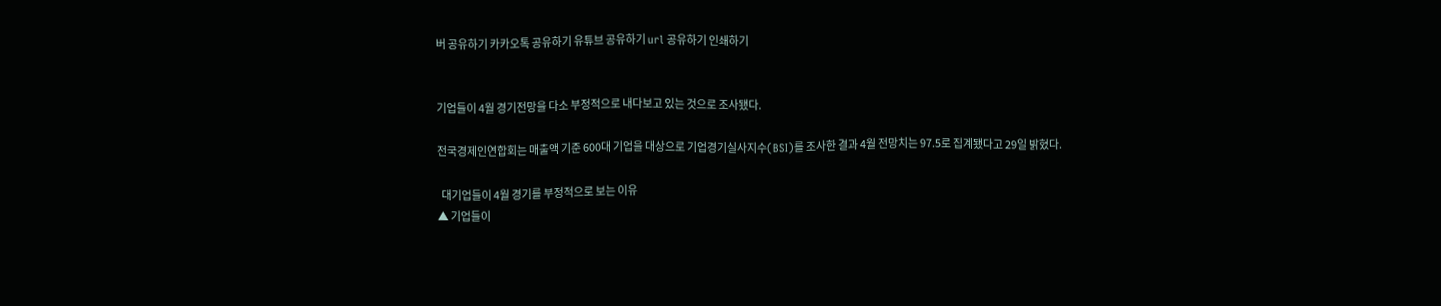버 공유하기 카카오톡 공유하기 유튜브 공유하기 url 공유하기 인쇄하기


기업들이 4월 경기전망을 다소 부정적으로 내다보고 있는 것으로 조사됐다.

전국경제인연합회는 매출액 기준 600대 기업을 대상으로 기업경기실사지수(BSI)를 조사한 결과 4월 전망치는 97.5로 집계됐다고 29일 밝혔다.

  대기업들이 4월 경기를 부정적으로 보는 이유
▲ 기업들이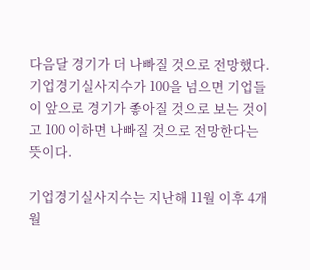다음달 경기가 더 나빠질 것으로 전망했다.
기업경기실사지수가 100을 넘으면 기업들이 앞으로 경기가 좋아질 것으로 보는 것이고 100 이하면 나빠질 것으로 전망한다는 뜻이다.

기업경기실사지수는 지난해 11월 이후 4개월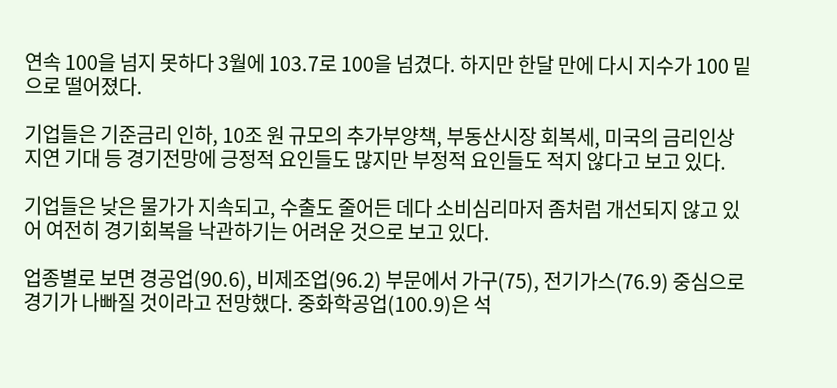연속 100을 넘지 못하다 3월에 103.7로 100을 넘겼다. 하지만 한달 만에 다시 지수가 100 밑으로 떨어졌다.

기업들은 기준금리 인하, 10조 원 규모의 추가부양책, 부동산시장 회복세, 미국의 금리인상 지연 기대 등 경기전망에 긍정적 요인들도 많지만 부정적 요인들도 적지 않다고 보고 있다.

기업들은 낮은 물가가 지속되고, 수출도 줄어든 데다 소비심리마저 좀처럼 개선되지 않고 있어 여전히 경기회복을 낙관하기는 어려운 것으로 보고 있다.

업종별로 보면 경공업(90.6), 비제조업(96.2) 부문에서 가구(75), 전기가스(76.9) 중심으로 경기가 나빠질 것이라고 전망했다. 중화학공업(100.9)은 석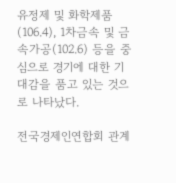유정제 및 화학제품(106.4), 1차금속 및 금속가공(102.6) 등을 중심으로 경기에 대한 기대감을 품고 있는 것으로 나타났다.

전국경제인연합회 관계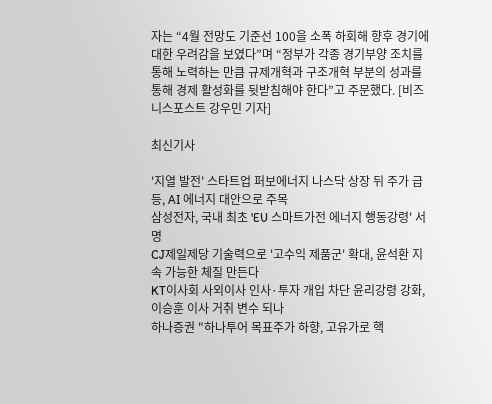자는 “4월 전망도 기준선 100을 소폭 하회해 향후 경기에 대한 우려감을 보였다”며 “정부가 각종 경기부양 조치를 통해 노력하는 만큼 규제개혁과 구조개혁 부분의 성과를 통해 경제 활성화를 뒷받침해야 한다”고 주문했다. [비즈니스포스트 강우민 기자]

최신기사

'지열 발전' 스타트업 퍼보에너지 나스닥 상장 뒤 주가 급등, AI 에너지 대안으로 주목
삼성전자, 국내 최초 'EU 스마트가전 에너지 행동강령' 서명
CJ제일제당 기술력으로 '고수익 제품군' 확대, 윤석환 지속 가능한 체질 만든다
KT이사회 사외이사 인사·투자 개입 차단 윤리강령 강화, 이승훈 이사 거취 변수 되나
하나증권 "하나투어 목표주가 하향, 고유가로 핵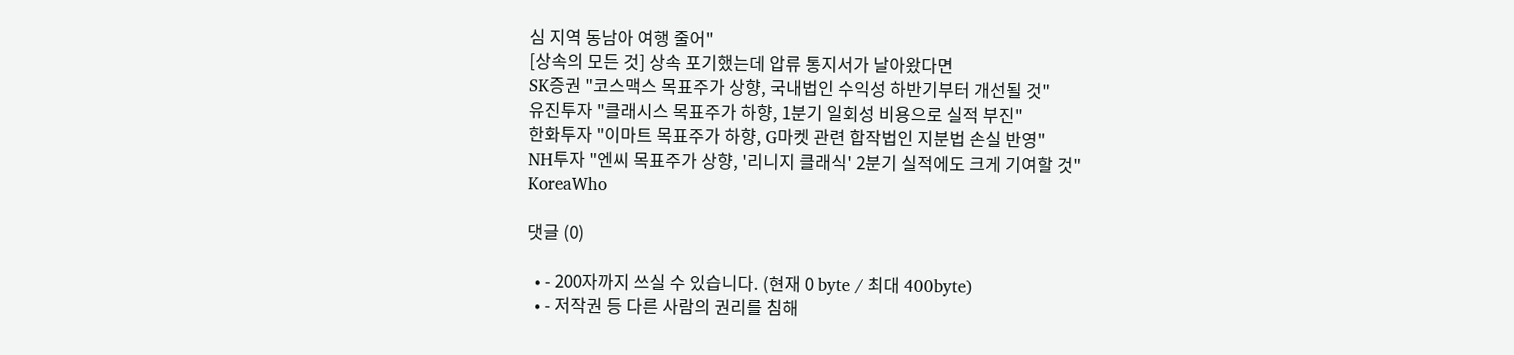심 지역 동남아 여행 줄어"
[상속의 모든 것] 상속 포기했는데 압류 통지서가 날아왔다면
SK증권 "코스맥스 목표주가 상향, 국내법인 수익성 하반기부터 개선될 것"
유진투자 "클래시스 목표주가 하향, 1분기 일회성 비용으로 실적 부진"
한화투자 "이마트 목표주가 하향, G마켓 관련 합작법인 지분법 손실 반영"
NH투자 "엔씨 목표주가 상향, '리니지 클래식' 2분기 실적에도 크게 기여할 것"
KoreaWho

댓글 (0)

  • - 200자까지 쓰실 수 있습니다. (현재 0 byte / 최대 400byte)
  • - 저작권 등 다른 사람의 권리를 침해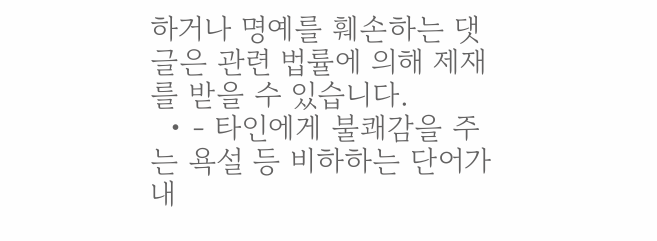하거나 명예를 훼손하는 댓글은 관련 법률에 의해 제재를 받을 수 있습니다.
  • - 타인에게 불쾌감을 주는 욕설 등 비하하는 단어가 내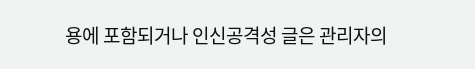용에 포함되거나 인신공격성 글은 관리자의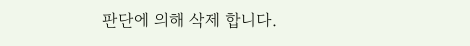판단에 의해 삭제 합니다.